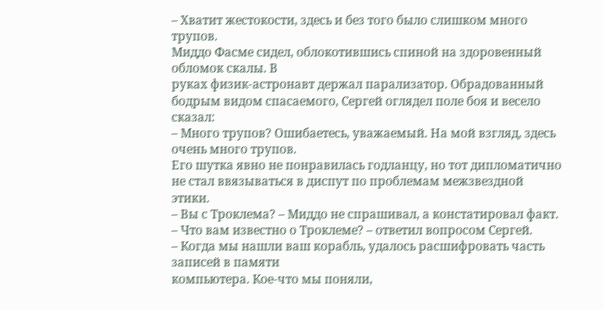– Хватит жестокости, здесь и без того было слишком много трупов.
Миддо Фасме сидел, облокотившись спиной на здоровенный обломок скалы. В
руках физик-астронавт держал парализатор. Обрадованный бодрым видом спасаемого, Сергей оглядел поле боя и весело сказал:
– Много трупов? Ошибаетесь, уважаемый. На мой взгляд, здесь очень много трупов.
Его шутка явно не понравилась годланцу, но тот дипломатично не стал ввязываться в диспут по проблемам межзвездной этики.
– Вы с Троклема? – Миддо не спрашивал, а констатировал факт.
– Что вам известно о Троклеме? – ответил вопросом Сергей.
– Когда мы нашли ваш корабль, удалось расшифровать часть записей в памяти
компьютера. Кое-что мы поняли,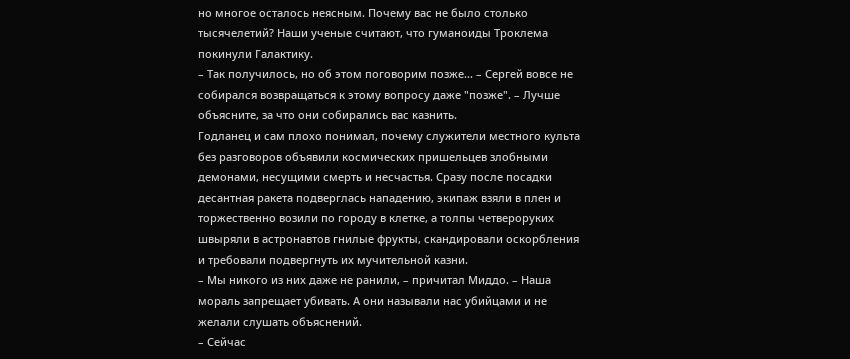но многое осталось неясным. Почему вас не было столько тысячелетий? Наши ученые считают, что гуманоиды Троклема покинули Галактику.
– Так получилось, но об этом поговорим позже... – Сергей вовсе не собирался возвращаться к этому вопросу даже "позже". – Лучше объясните, за что они собирались вас казнить.
Годланец и сам плохо понимал, почему служители местного культа без разговоров объявили космических пришельцев злобными демонами, несущими смерть и несчастья. Сразу после посадки десантная ракета подверглась нападению, экипаж взяли в плен и торжественно возили по городу в клетке, а толпы четвероруких швыряли в астронавтов гнилые фрукты, скандировали оскорбления и требовали подвергнуть их мучительной казни.
– Мы никого из них даже не ранили, – причитал Миддо. – Наша мораль запрещает убивать. А они называли нас убийцами и не желали слушать объяснений.
– Сейчас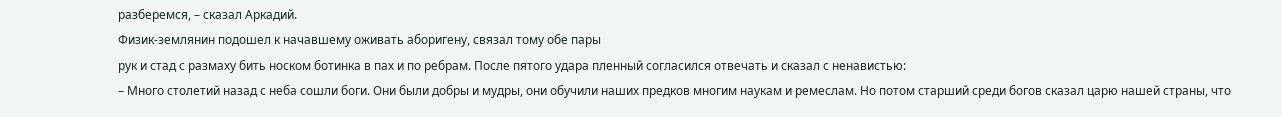разберемся, – сказал Аркадий.
Физик-землянин подошел к начавшему оживать аборигену, связал тому обе пары
рук и стад с размаху бить носком ботинка в пах и по ребрам. После пятого удара пленный согласился отвечать и сказал с ненавистью:
– Много столетий назад с неба сошли боги. Они были добры и мудры, они обучили наших предков многим наукам и ремеслам. Но потом старший среди богов сказал царю нашей страны, что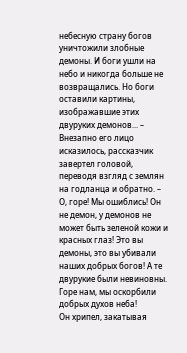небесную страну богов уничтожили злобные демоны. И боги ушли на небо и никогда больше не возвращались. Но боги оставили картины, изображавшие этих двуруких демонов... – Внезапно его лицо исказилось, рассказчик завертел головой, переводя взгляд с землян на годланца и обратно. – О, горе! Мы ошиблись! Он не демон, у демонов не может быть зеленой кожи и красных глаз! Это вы демоны, это вы убивали наших добрых богов! А те двурукие были невиновны. Горе нам, мы оскорбили добрых духов неба!
Он хрипел, закатывая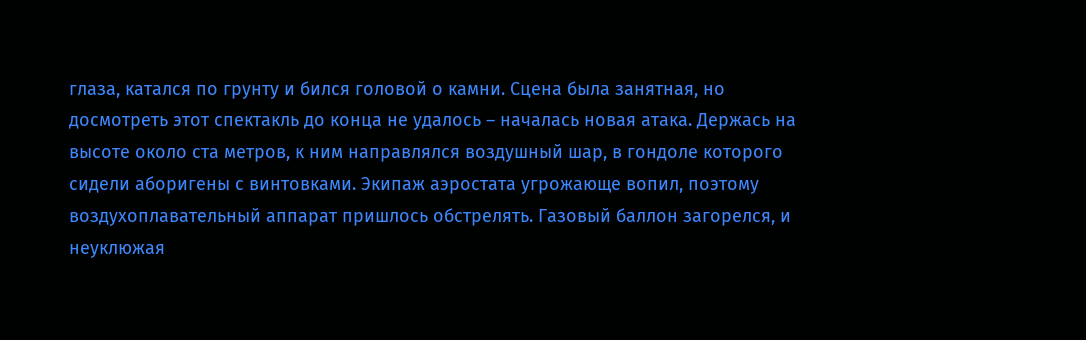глаза, катался по грунту и бился головой о камни. Сцена была занятная, но досмотреть этот спектакль до конца не удалось – началась новая атака. Держась на высоте около ста метров, к ним направлялся воздушный шар, в гондоле которого сидели аборигены с винтовками. Экипаж аэростата угрожающе вопил, поэтому воздухоплавательный аппарат пришлось обстрелять. Газовый баллон загорелся, и неуклюжая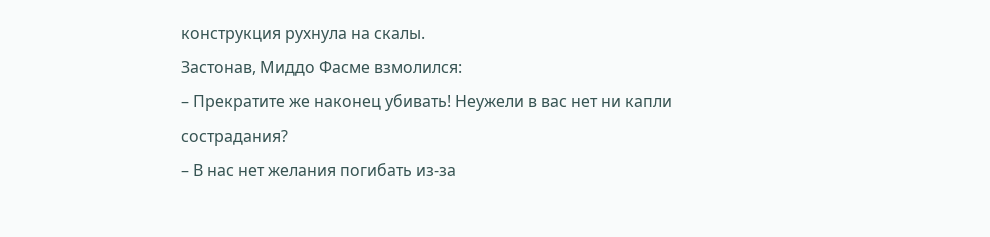конструкция рухнула на скалы.
Застонав, Миддо Фасме взмолился:
– Прекратите же наконец убивать! Неужели в вас нет ни капли сострадания?
– В нас нет желания погибать из-за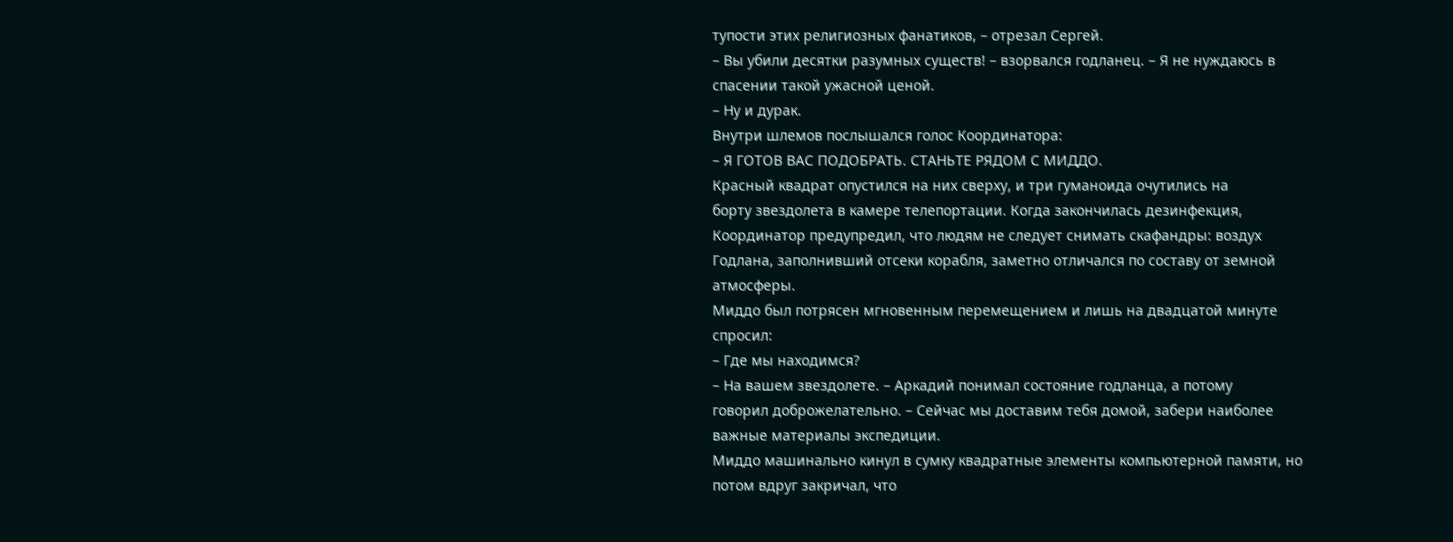тупости этих религиозных фанатиков, – отрезал Сергей.
– Вы убили десятки разумных существ! – взорвался годланец. – Я не нуждаюсь в спасении такой ужасной ценой.
– Ну и дурак.
Внутри шлемов послышался голос Координатора:
– Я ГОТОВ ВАС ПОДОБРАТЬ. СТАНЬТЕ РЯДОМ С МИДДО.
Красный квадрат опустился на них сверху, и три гуманоида очутились на
борту звездолета в камере телепортации. Когда закончилась дезинфекция, Координатор предупредил, что людям не следует снимать скафандры: воздух Годлана, заполнивший отсеки корабля, заметно отличался по составу от земной атмосферы.
Миддо был потрясен мгновенным перемещением и лишь на двадцатой минуте спросил:
– Где мы находимся?
– На вашем звездолете. – Аркадий понимал состояние годланца, а потому
говорил доброжелательно. – Сейчас мы доставим тебя домой, забери наиболее важные материалы экспедиции.
Миддо машинально кинул в сумку квадратные элементы компьютерной памяти, но потом вдруг закричал, что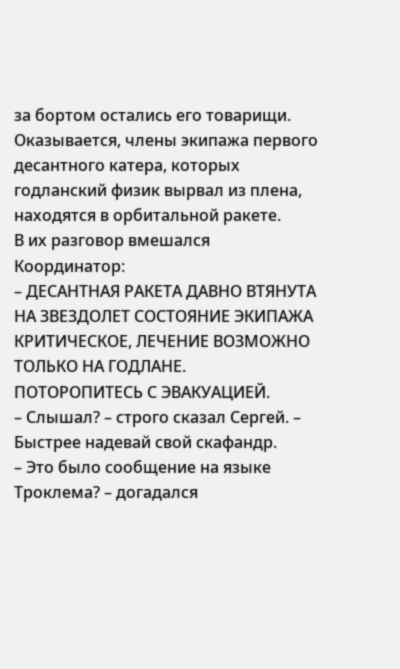за бортом остались его товарищи. Оказывается, члены экипажа первого десантного катера, которых годланский физик вырвал из плена, находятся в орбитальной ракете.
В их разговор вмешался Координатор:
– ДЕСАНТНАЯ РАКЕТА ДАВНО ВТЯНУТА НА ЗВЕЗДОЛЕТ СОСТОЯНИЕ ЭКИПАЖА КРИТИЧЕСКОЕ, ЛЕЧЕНИЕ ВОЗМОЖНО ТОЛЬКО НА ГОДЛАНЕ. ПОТОРОПИТЕСЬ С ЭВАКУАЦИЕЙ.
– Слышал? – строго сказал Сергей. – Быстрее надевай свой скафандр.
– Это было сообщение на языке Троклема? – догадался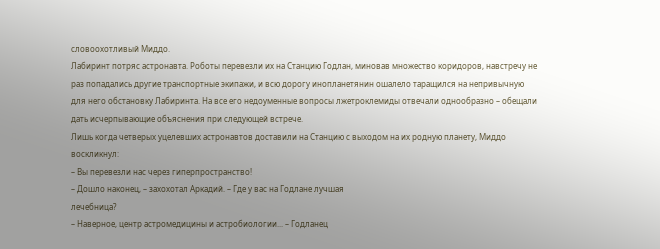словоохотливый Миддо.
Лабиринт потряс астронавта. Роботы перевезли их на Станцию Годлан, миновав множество коридоров, навстречу не раз попадались другие транспортные экипажи, и всю дорогу инопланетянин ошалело таращился на непривычную для него обстановку Лабиринта. На все его недоуменные вопросы лжетроклемиды отвечали однообразно – обещали дать исчерпывающие объяснения при следующей встрече.
Лишь когда четверых уцелевших астронавтов доставили на Станцию с выходом на их родную планету, Миддо воскликнул:
– Вы перевезли нас через гиперпространство!
– Дошло наконец, – захохотал Аркадий. – Где у вас на Годлане лучшая
лечебница?
– Наверное, центр астромедицины и астробиологии... – Годланец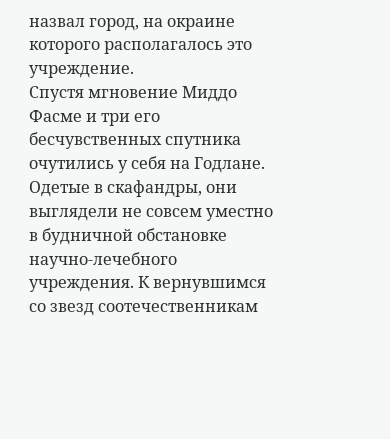назвал город, на окраине которого располагалось это учреждение.
Спустя мгновение Миддо Фасме и три его бесчувственных спутника очутились у себя на Годлане. Одетые в скафандры, они выглядели не совсем уместно в будничной обстановке научно-лечебного учреждения. К вернувшимся со звезд соотечественникам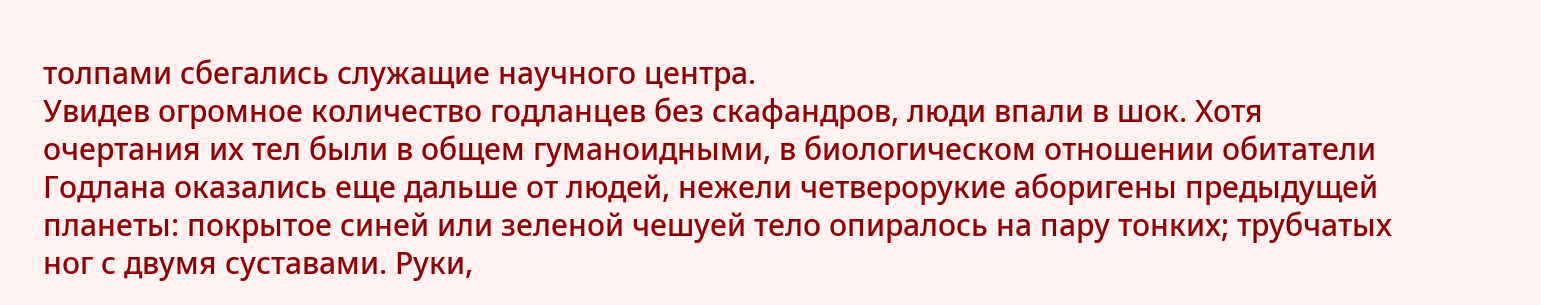толпами сбегались служащие научного центра.
Увидев огромное количество годланцев без скафандров, люди впали в шок. Хотя очертания их тел были в общем гуманоидными, в биологическом отношении обитатели Годлана оказались еще дальше от людей, нежели четверорукие аборигены предыдущей планеты: покрытое синей или зеленой чешуей тело опиралось на пару тонких; трубчатых ног с двумя суставами. Руки,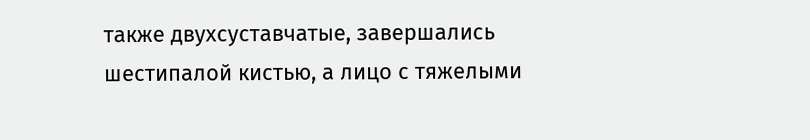также двухсуставчатые, завершались шестипалой кистью, а лицо с тяжелыми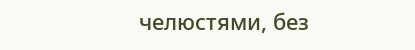челюстями, без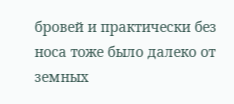бровей и практически без носа тоже было далеко от земных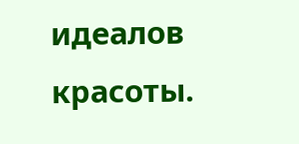идеалов красоты.